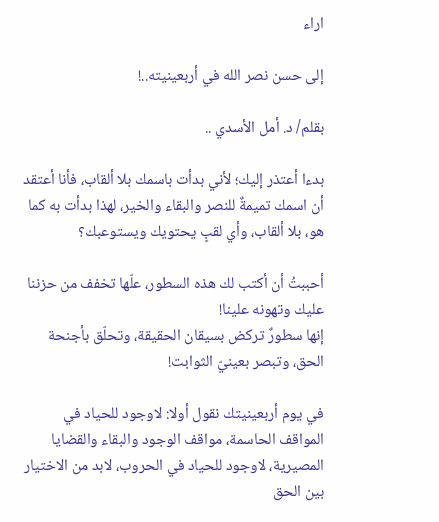اراء

إلی حسن نصر الله في أربعينيته..!

بقلم/ د. أمل الأسدي ..

بدءا أعتذر إليك؛ لأني بدأت باسمك بلا ألقاب، فأنا أعتقد أن اسمك تميمةٌ للنصر والبقاء والخير، لهذا بدأت به كما هو، بلا ألقاب، وأي لقبٍ يحتويك ويستوعبك؟

أحببتُ أن أكتب لك هذه السطور، علّها تخفف من حزننا عليك وتهونه علينا!
إنها سطورٌ تركض بسيقان الحقيقة، وتحلّق بأجنحة الحق، وتبصر بعينيّ الثوابت!

في يوم أربعينيتك نقول أولا: لاوجود للحياد في المواقف الحاسمة، مواقف الوجود والبقاء والقضايا المصيرية، لاوجود للحياد في الحروب، لابد من الاختيار بين الحق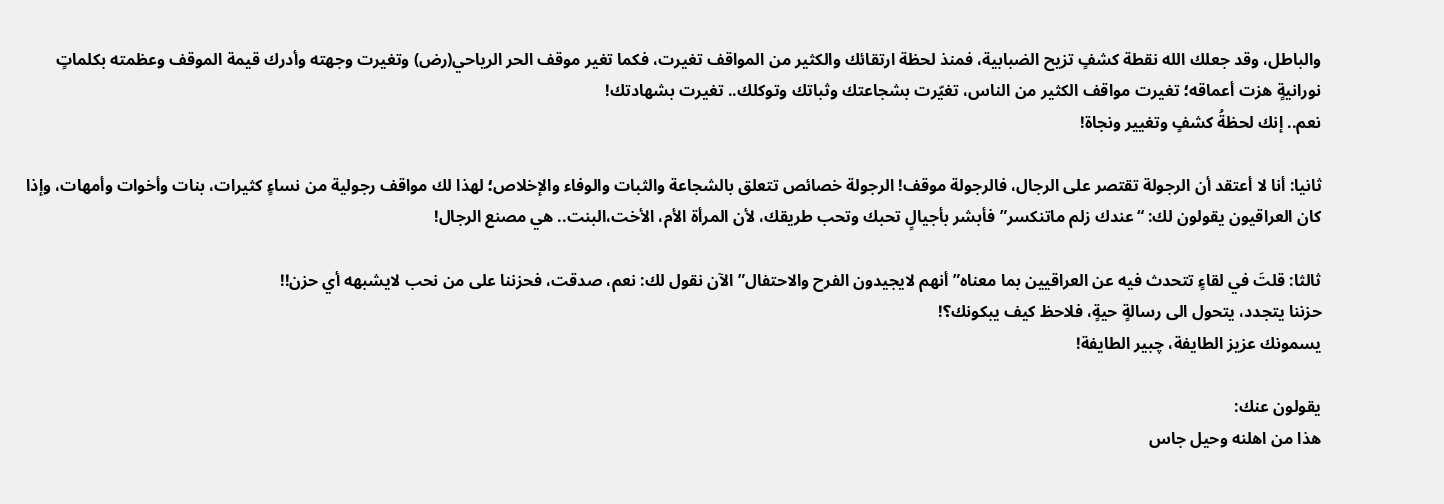والباطل، وقد جعلك الله نقطة كشفٍ تزيح الضبابية، فمنذ لحظة ارتقائك والكثير من المواقف تغيرت، فكما تغير موقف الحر الرياحي(رض) وتغيرت وجهته وأدرك قيمة الموقف وعظمته بكلماتٍ نورانيةٍ هزت أعماقه؛ تغيرت مواقف الكثير من الناس، تغيّرت بشجاعتك وثباتك وتوكلك.. تغيرت بشهادتك!
نعم.. إنك لحظةُ كشفٍ وتغيير ونجاة!

ثانيا: أنا لا أعتقد أن الرجولة تقتصر علی الرجال، فالرجولة موقف! الرجولة خصائص تتعلق بالشجاعة والثبات والوفاء والإخلاص؛ لهذا لك مواقف رجولية من نساءٍ كثيرات، بنات وأخوات وأمهات، وإذا كان العراقيون يقولون لك: “عندك زلم ماتنكسر”فأبشر بأجيالٍ تحبك وتحب طريقك، لأن المرأة الأم، الأخت،البنت.. هي مصنع الرجال!

ثالثا: قلتَ في لقاءٍ تتحدث فيه عن العراقيين بما معناه” أنهم لايجيدون الفرح والاحتفال” الآن نقول لك: نعم، صدقت، فحزننا علی من نحب لايشبهه أي حزن!!
حزننا يتجدد، يتحول الی رسالةٍ حيةٍ، فلاحظ كيف يبكونك؟!
يسمونك عزيز الطايفة، چبير الطايفة!

يقولون عنك:
هذا من اهلنه وحيل جاس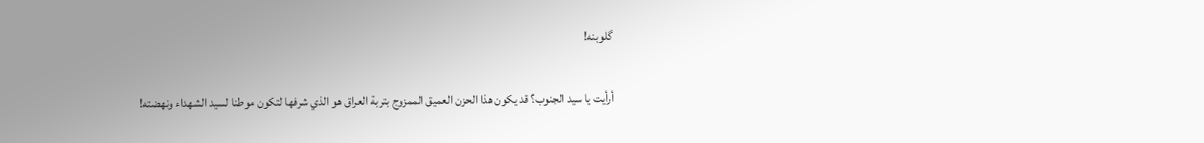گلوبنه!

أرأيت يا سيد الجنوب؟ قد يكون هذا الحزن العميق الممزوج بتربة العراق هو الذي شرفها لتكون موطنا لسيد الشهداء ونهضته!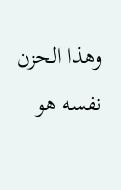وهذا الحزن نفسه هو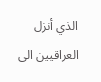الذي أنزل العراقيين الی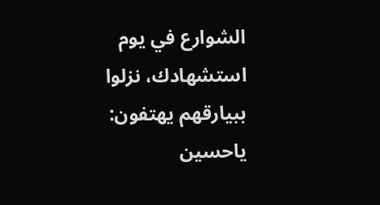الشوارع في يوم استشهادك، نزلوا ببيارقهم يهتفون:
ياحسين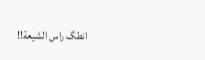انطگ راس الشيعة!!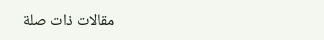مقالات ذات صلة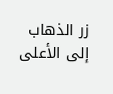زر الذهاب إلى الأعلى